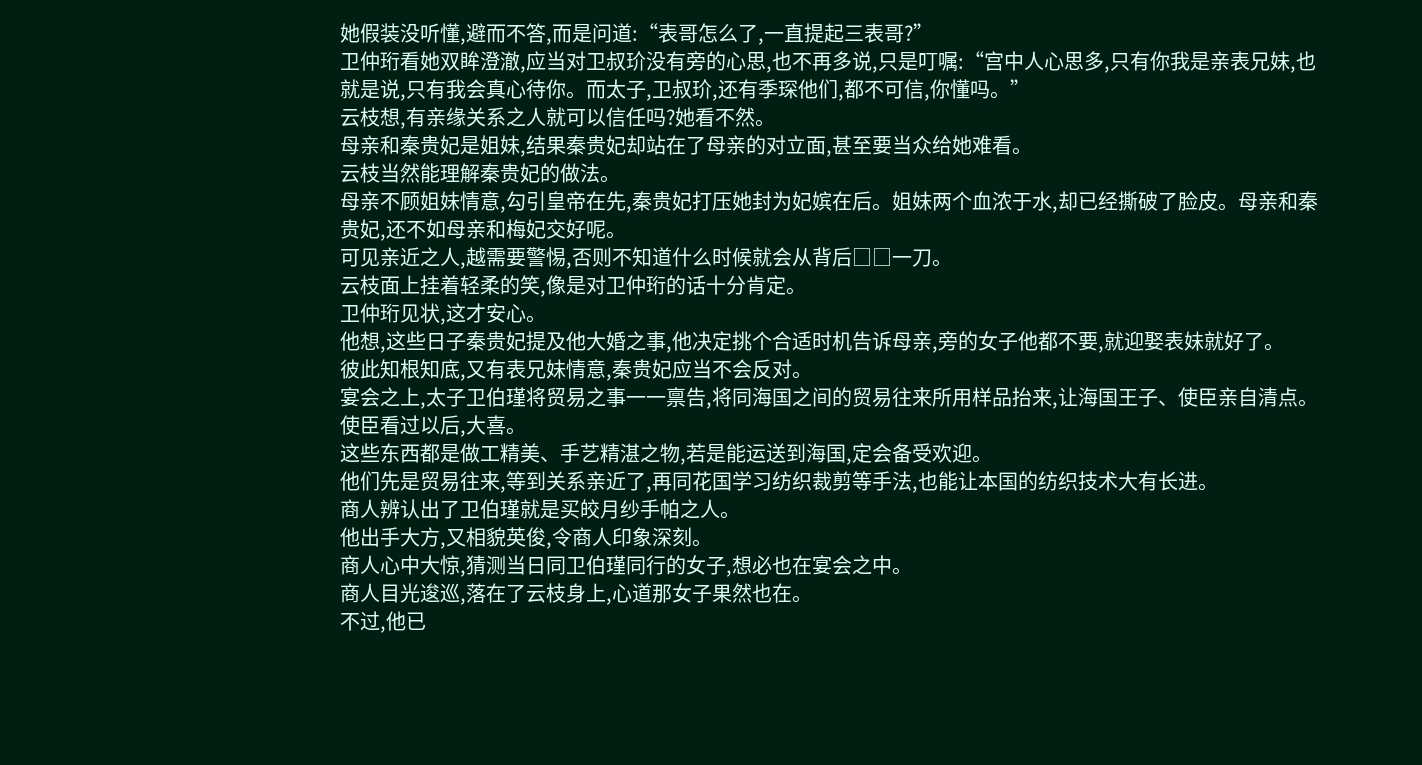她假装没听懂,避而不答,而是问道:“表哥怎么了,一直提起三表哥?”
卫仲珩看她双眸澄澈,应当对卫叔玠没有旁的心思,也不再多说,只是叮嘱:“宫中人心思多,只有你我是亲表兄妹,也就是说,只有我会真心待你。而太子,卫叔玠,还有季琛他们,都不可信,你懂吗。”
云枝想,有亲缘关系之人就可以信任吗?她看不然。
母亲和秦贵妃是姐妹,结果秦贵妃却站在了母亲的对立面,甚至要当众给她难看。
云枝当然能理解秦贵妃的做法。
母亲不顾姐妹情意,勾引皇帝在先,秦贵妃打压她封为妃嫔在后。姐妹两个血浓于水,却已经撕破了脸皮。母亲和秦贵妃,还不如母亲和梅妃交好呢。
可见亲近之人,越需要警惕,否则不知道什么时候就会从背后□□一刀。
云枝面上挂着轻柔的笑,像是对卫仲珩的话十分肯定。
卫仲珩见状,这才安心。
他想,这些日子秦贵妃提及他大婚之事,他决定挑个合适时机告诉母亲,旁的女子他都不要,就迎娶表妹就好了。
彼此知根知底,又有表兄妹情意,秦贵妃应当不会反对。
宴会之上,太子卫伯瑾将贸易之事一一禀告,将同海国之间的贸易往来所用样品抬来,让海国王子、使臣亲自清点。
使臣看过以后,大喜。
这些东西都是做工精美、手艺精湛之物,若是能运送到海国,定会备受欢迎。
他们先是贸易往来,等到关系亲近了,再同花国学习纺织裁剪等手法,也能让本国的纺织技术大有长进。
商人辨认出了卫伯瑾就是买皎月纱手帕之人。
他出手大方,又相貌英俊,令商人印象深刻。
商人心中大惊,猜测当日同卫伯瑾同行的女子,想必也在宴会之中。
商人目光逡巡,落在了云枝身上,心道那女子果然也在。
不过,他已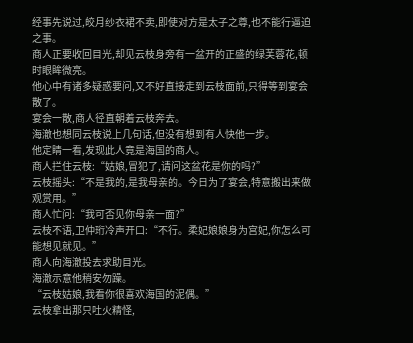经事先说过,皎月纱衣裙不卖,即使对方是太子之尊,也不能行逼迫之事。
商人正要收回目光,却见云枝身旁有一盆开的正盛的绿芙蓉花,顿时眼眸微亮。
他心中有诸多疑惑要问,又不好直接走到云枝面前,只得等到宴会散了。
宴会一散,商人径直朝着云枝奔去。
海澈也想同云枝说上几句话,但没有想到有人快他一步。
他定睛一看,发现此人竟是海国的商人。
商人拦住云枝:“姑娘,冒犯了,请问这盆花是你的吗?”
云枝摇头:“不是我的,是我母亲的。今日为了宴会,特意搬出来做观赏用。”
商人忙问:“我可否见你母亲一面?”
云枝不语,卫仲珩冷声开口:“不行。柔妃娘娘身为宫妃,你怎么可能想见就见。”
商人向海澈投去求助目光。
海澈示意他稍安勿躁。
“云枝姑娘,我看你很喜欢海国的泥偶。”
云枝拿出那只吐火精怪,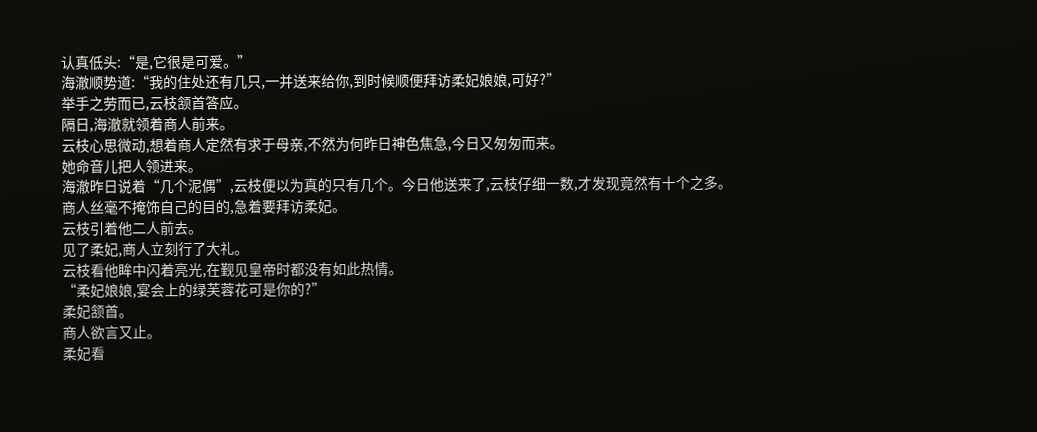认真低头:“是,它很是可爱。”
海澈顺势道:“我的住处还有几只,一并送来给你,到时候顺便拜访柔妃娘娘,可好?”
举手之劳而已,云枝颔首答应。
隔日,海澈就领着商人前来。
云枝心思微动,想着商人定然有求于母亲,不然为何昨日神色焦急,今日又匆匆而来。
她命音儿把人领进来。
海澈昨日说着“几个泥偶”,云枝便以为真的只有几个。今日他送来了,云枝仔细一数,才发现竟然有十个之多。
商人丝毫不掩饰自己的目的,急着要拜访柔妃。
云枝引着他二人前去。
见了柔妃,商人立刻行了大礼。
云枝看他眸中闪着亮光,在觐见皇帝时都没有如此热情。
“柔妃娘娘,宴会上的绿芙蓉花可是你的?”
柔妃颔首。
商人欲言又止。
柔妃看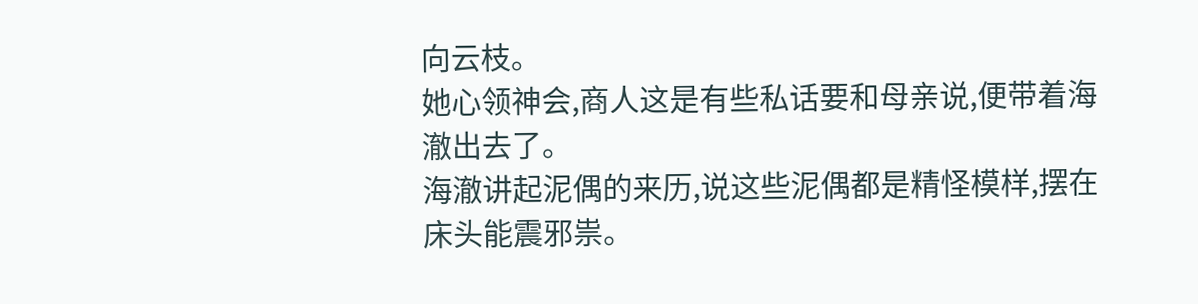向云枝。
她心领神会,商人这是有些私话要和母亲说,便带着海澈出去了。
海澈讲起泥偶的来历,说这些泥偶都是精怪模样,摆在床头能震邪祟。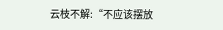云枝不解:“不应该摆放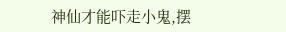神仙才能吓走小鬼,摆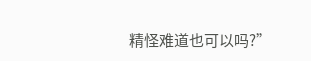精怪难道也可以吗?”